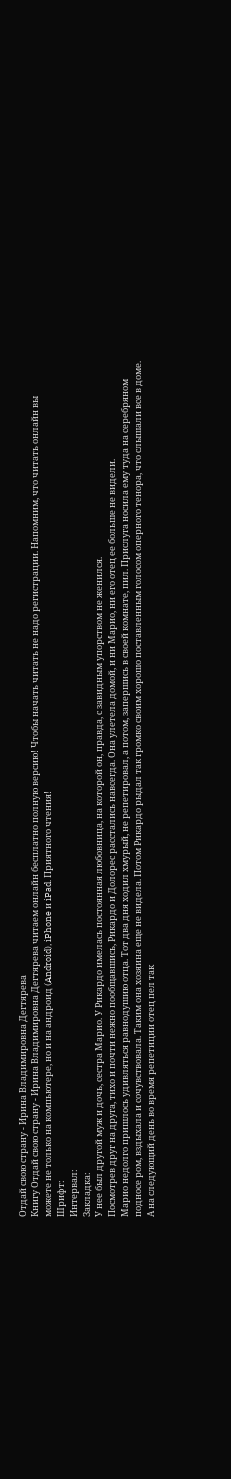Отдай свою страну - Ирина Владимировна Дегтярева
Книгу Отдай свою страну - Ирина Владимировна Дегтярева читаем онлайн бесплатно полную версию! Чтобы начать читать не надо регистрации. Напомним, что читать онлайн вы можете не только на компьютере, но и на андроид (Android), iPhone и iPad. Приятного чтения!
Шрифт:
Интервал:
Закладка:
У нее был другой муж и дочь, сестра Марио. У Рикардо имелась постоянная любовница, на которой он, правда, с завидным упорством не женился.
Посмотрев друг на друга, тихо и почти нежно пообщавшись, Рикардо и Долорес расстались навсегда. Она улетела домой, и ни Марио, ни его отец ее больше не видели.
Марио недолго пришлось удивляться равнодушию отца. Тот два дня ходил хмурый, не репетировал, а потом, запершись в своей комнате, пил. Прислуга носила ему туда на серебряном подносе ром, вздыхала и сочувствовала. Таким она хозяина еще не видела. Потом Рикардо рыдал так громко своим хорошо поставленным голосом оперного тенора, что слышали все в доме.
А на следующий день во время репетиции отец пел так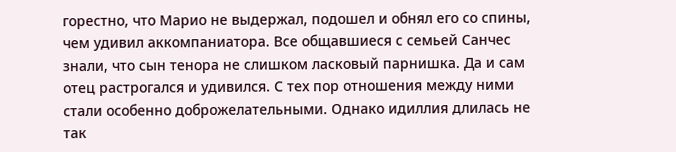горестно, что Марио не выдержал, подошел и обнял его со спины, чем удивил аккомпаниатора. Все общавшиеся с семьей Санчес знали, что сын тенора не слишком ласковый парнишка. Да и сам отец растрогался и удивился. С тех пор отношения между ними стали особенно доброжелательными. Однако идиллия длилась не так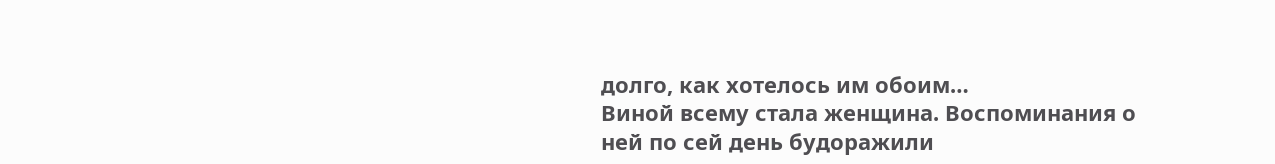долго, как хотелось им обоим…
Виной всему стала женщина. Воспоминания о ней по сей день будоражили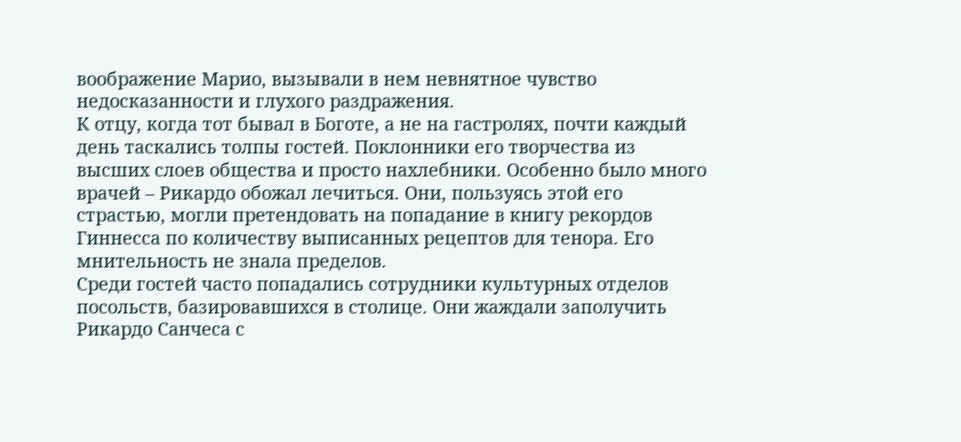воображение Марио, вызывали в нем невнятное чувство недосказанности и глухого раздражения.
К отцу, когда тот бывал в Боготе, а не на гастролях, почти каждый день таскались толпы гостей. Поклонники его творчества из высших слоев общества и просто нахлебники. Особенно было много врачей – Рикардо обожал лечиться. Они, пользуясь этой его страстью, могли претендовать на попадание в книгу рекордов Гиннесса по количеству выписанных рецептов для тенора. Его мнительность не знала пределов.
Среди гостей часто попадались сотрудники культурных отделов посольств, базировавшихся в столице. Они жаждали заполучить Рикардо Санчеса с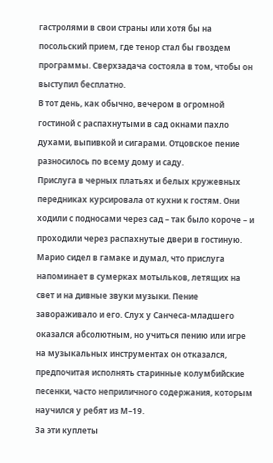гастролями в свои страны или хотя бы на посольский прием, где тенор стал бы гвоздем программы. Сверхзадача состояла в том, чтобы он выступил бесплатно.
В тот день, как обычно, вечером в огромной гостиной с распахнутыми в сад окнами пахло духами, выпивкой и сигарами. Отцовское пение разносилось по всему дому и саду.
Прислуга в черных платьях и белых кружевных передниках курсировала от кухни к гостям. Они ходили с подносами через сад – так было короче – и проходили через распахнутые двери в гостиную.
Марио сидел в гамаке и думал, что прислуга напоминает в сумерках мотыльков, летящих на свет и на дивные звуки музыки. Пение завораживало и его. Слух у Санчеса-младшего оказался абсолютным, но учиться пению или игре на музыкальных инструментах он отказался, предпочитая исполнять старинные колумбийские песенки, часто неприличного содержания, которым научился у ребят из М–19.
За эти куплеты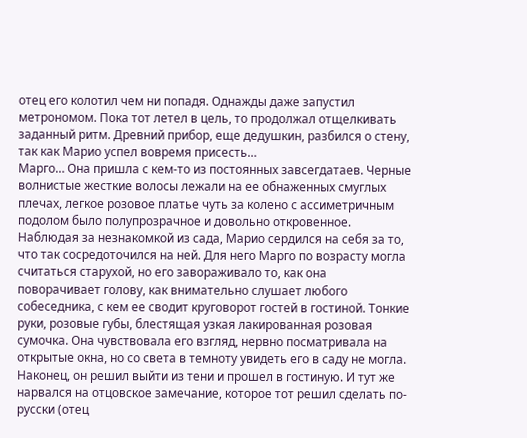отец его колотил чем ни попадя. Однажды даже запустил метрономом. Пока тот летел в цель, то продолжал отщелкивать заданный ритм. Древний прибор, еще дедушкин, разбился о стену, так как Марио успел вовремя присесть…
Марго… Она пришла с кем-то из постоянных завсегдатаев. Черные волнистые жесткие волосы лежали на ее обнаженных смуглых плечах, легкое розовое платье чуть за колено с ассиметричным подолом было полупрозрачное и довольно откровенное.
Наблюдая за незнакомкой из сада, Марио сердился на себя за то, что так сосредоточился на ней. Для него Марго по возрасту могла считаться старухой, но его завораживало то, как она поворачивает голову, как внимательно слушает любого собеседника, с кем ее сводит круговорот гостей в гостиной. Тонкие руки, розовые губы, блестящая узкая лакированная розовая сумочка. Она чувствовала его взгляд, нервно посматривала на открытые окна, но со света в темноту увидеть его в саду не могла.
Наконец, он решил выйти из тени и прошел в гостиную. И тут же нарвался на отцовское замечание, которое тот решил сделать по-русски (отец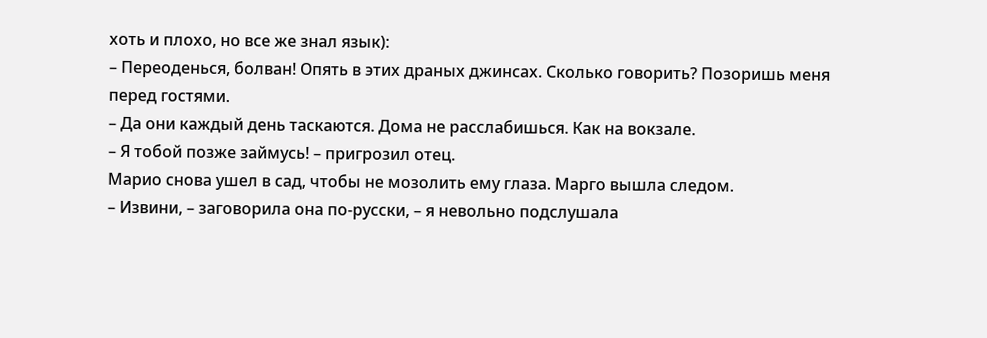хоть и плохо, но все же знал язык):
– Переоденься, болван! Опять в этих драных джинсах. Сколько говорить? Позоришь меня перед гостями.
– Да они каждый день таскаются. Дома не расслабишься. Как на вокзале.
– Я тобой позже займусь! – пригрозил отец.
Марио снова ушел в сад, чтобы не мозолить ему глаза. Марго вышла следом.
– Извини, – заговорила она по-русски, – я невольно подслушала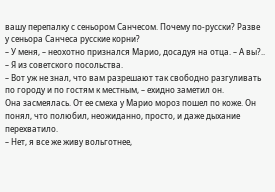вашу перепалку с сеньором Санчесом. Почему по-русски? Разве у сеньора Санчеса русские корни?
– У меня, – неохотно признался Марио, досадуя на отца. – А вы?..
– Я из советского посольства.
– Вот уж не знал, что вам разрешают так свободно разгуливать по городу и по гостям к местным, – ехидно заметил он.
Она засмеялась. От ее смеха у Марио мороз пошел по коже. Он понял, что полюбил, неожиданно, просто, и даже дыхание перехватило.
– Нет, я все же живу вольготнее,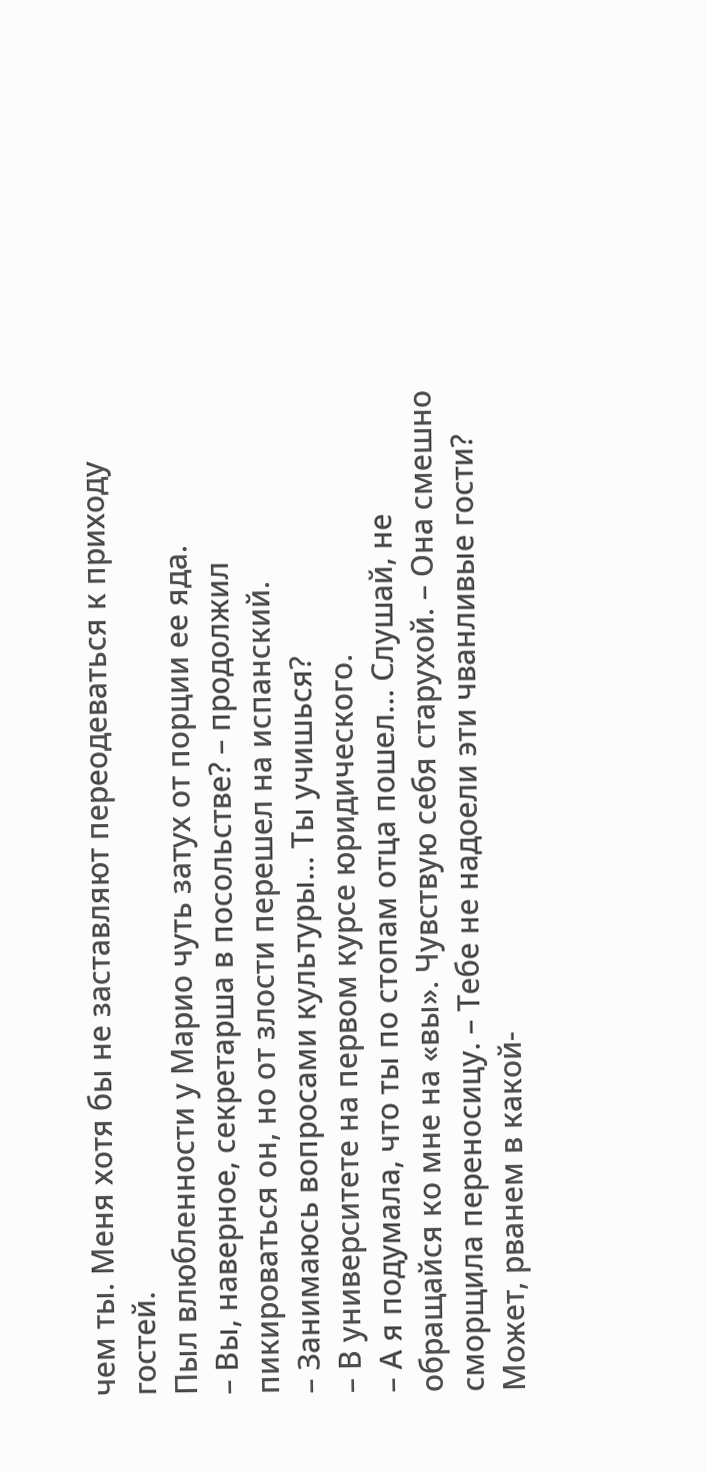чем ты. Меня хотя бы не заставляют переодеваться к приходу гостей.
Пыл влюбленности у Марио чуть затух от порции ее яда.
– Вы, наверное, секретарша в посольстве? – продолжил пикироваться он, но от злости перешел на испанский.
– Занимаюсь вопросами культуры… Ты учишься?
– В университете на первом курсе юридического.
– А я подумала, что ты по стопам отца пошел… Слушай, не обращайся ко мне на «вы». Чувствую себя старухой. – Она смешно сморщила переносицу. – Тебе не надоели эти чванливые гости? Может, рванем в какой-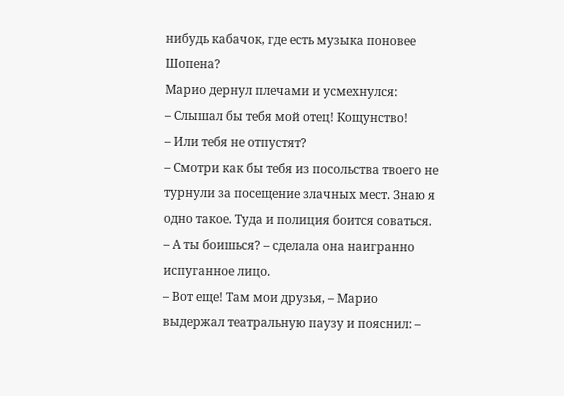нибудь кабачок, где есть музыка поновее Шопена?
Марио дернул плечами и усмехнулся:
– Слышал бы тебя мой отец! Кощунство!
– Или тебя не отпустят?
– Смотри как бы тебя из посольства твоего не турнули за посещение злачных мест. Знаю я одно такое. Туда и полиция боится соваться.
– А ты боишься? – сделала она наигранно испуганное лицо.
– Вот еще! Там мои друзья, – Марио выдержал театральную паузу и пояснил: –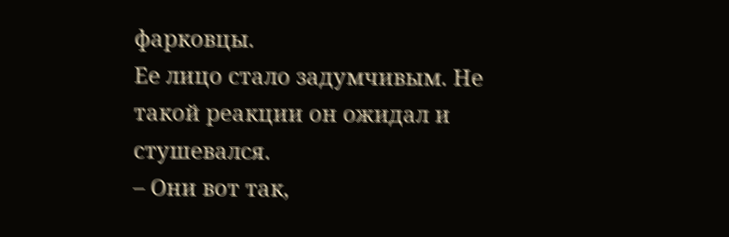фарковцы.
Ее лицо стало задумчивым. Не такой реакции он ожидал и стушевался.
– Они вот так,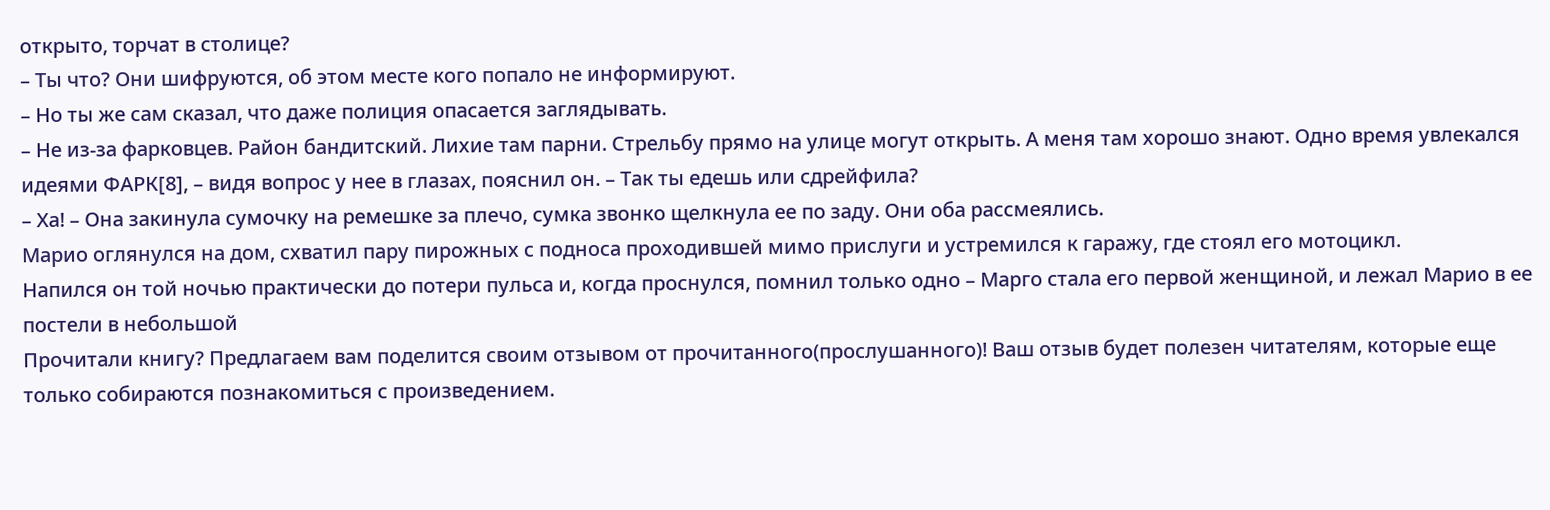открыто, торчат в столице?
– Ты что? Они шифруются, об этом месте кого попало не информируют.
– Но ты же сам сказал, что даже полиция опасается заглядывать.
– Не из-за фарковцев. Район бандитский. Лихие там парни. Стрельбу прямо на улице могут открыть. А меня там хорошо знают. Одно время увлекался идеями ФАРК[8], – видя вопрос у нее в глазах, пояснил он. – Так ты едешь или сдрейфила?
– Ха! – Она закинула сумочку на ремешке за плечо, сумка звонко щелкнула ее по заду. Они оба рассмеялись.
Марио оглянулся на дом, схватил пару пирожных с подноса проходившей мимо прислуги и устремился к гаражу, где стоял его мотоцикл.
Напился он той ночью практически до потери пульса и, когда проснулся, помнил только одно – Марго стала его первой женщиной, и лежал Марио в ее постели в небольшой
Прочитали книгу? Предлагаем вам поделится своим отзывом от прочитанного(прослушанного)! Ваш отзыв будет полезен читателям, которые еще только собираются познакомиться с произведением.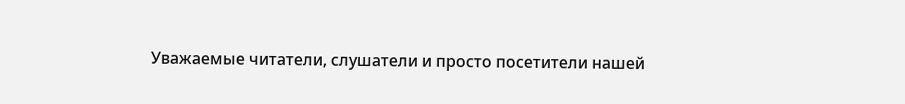Уважаемые читатели, слушатели и просто посетители нашей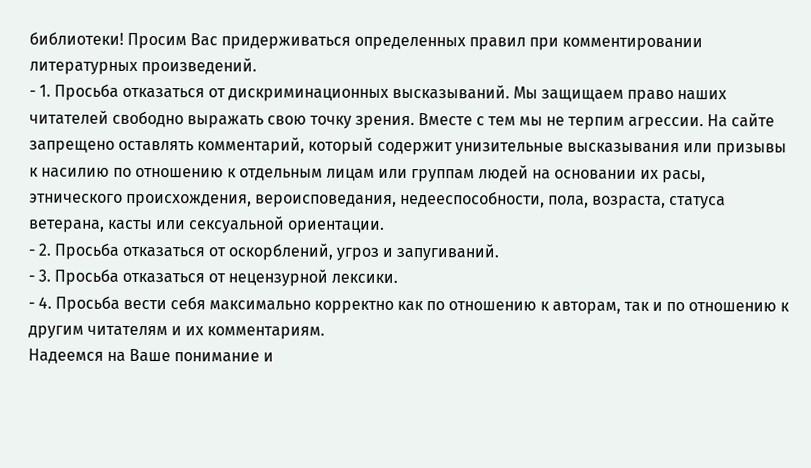библиотеки! Просим Вас придерживаться определенных правил при комментировании литературных произведений.
- 1. Просьба отказаться от дискриминационных высказываний. Мы защищаем право наших читателей свободно выражать свою точку зрения. Вместе с тем мы не терпим агрессии. На сайте запрещено оставлять комментарий, который содержит унизительные высказывания или призывы к насилию по отношению к отдельным лицам или группам людей на основании их расы, этнического происхождения, вероисповедания, недееспособности, пола, возраста, статуса ветерана, касты или сексуальной ориентации.
- 2. Просьба отказаться от оскорблений, угроз и запугиваний.
- 3. Просьба отказаться от нецензурной лексики.
- 4. Просьба вести себя максимально корректно как по отношению к авторам, так и по отношению к другим читателям и их комментариям.
Надеемся на Ваше понимание и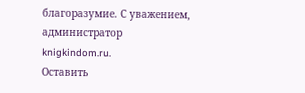благоразумие. С уважением, администратор knigkindom.ru.
Оставить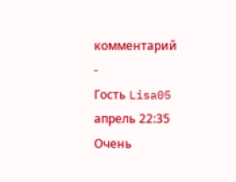комментарий
-
Гость Lisa05 апрель 22:35
Очень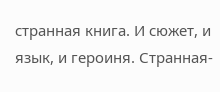странная книга. И сюжет, и язык, и героиня. Странная-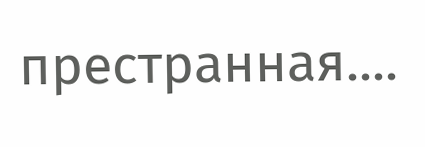престранная....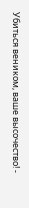Убиться веником, ваше высочество! -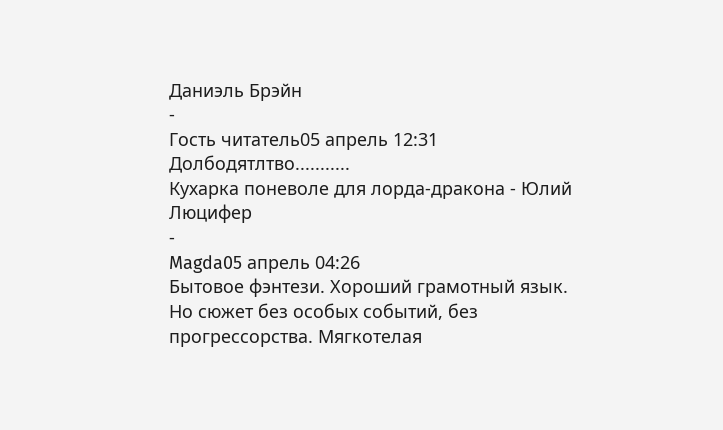Даниэль Брэйн
-
Гость читатель05 апрель 12:31
Долбодятлтво...........
Кухарка поневоле для лорда-дракона - Юлий Люцифер
-
Magda05 апрель 04:26
Бытовое фэнтези. Хороший грамотный язык. Но сюжет без особых событий, без прогрессорства. Мягкотелая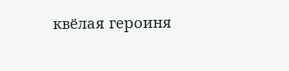квёлая героиня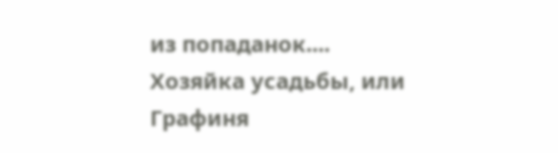из попаданок....
Хозяйка усадьбы, или Графиня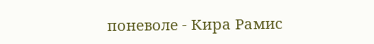поневоле - Кира Рамис